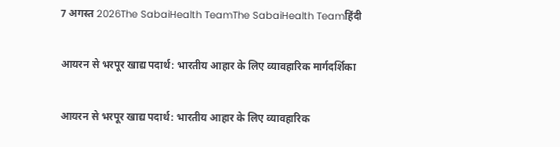7 अगस्त 2026The SabaiHealth TeamThe SabaiHealth Teamहिंदी

आयरन से भरपूर खाद्य पदार्थ: भारतीय आहार के लिए व्यावहारिक मार्गदर्शिका

आयरन से भरपूर खाद्य पदार्थ: भारतीय आहार के लिए व्यावहारिक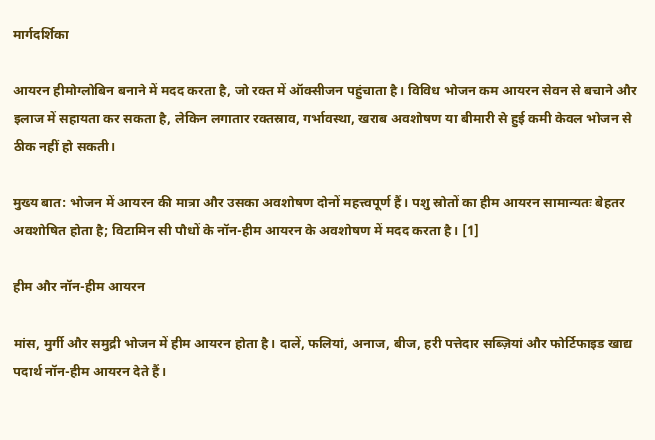मार्गदर्शिका

आयरन हीमोग्लोबिन बनाने में मदद करता है, जो रक्त में ऑक्सीजन पहुंचाता है। विविध भोजन कम आयरन सेवन से बचाने और इलाज में सहायता कर सकता है, लेकिन लगातार रक्तस्राव, गर्भावस्था, खराब अवशोषण या बीमारी से हुई कमी केवल भोजन से ठीक नहीं हो सकती।

मुख्य बात: भोजन में आयरन की मात्रा और उसका अवशोषण दोनों महत्त्वपूर्ण हैं। पशु स्रोतों का हीम आयरन सामान्यतः बेहतर अवशोषित होता है; विटामिन सी पौधों के नॉन-हीम आयरन के अवशोषण में मदद करता है। [1]

हीम और नॉन-हीम आयरन

मांस, मुर्गी और समुद्री भोजन में हीम आयरन होता है। दालें, फलियां, अनाज, बीज, हरी पत्तेदार सब्ज़ियां और फोर्टिफाइड खाद्य पदार्थ नॉन-हीम आयरन देते हैं।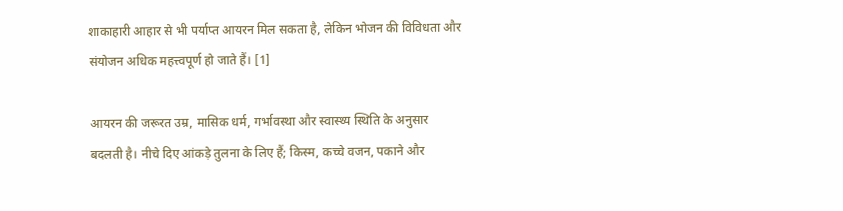शाकाहारी आहार से भी पर्याप्त आयरन मिल सकता है, लेकिन भोजन की विविधता और संयोजन अधिक महत्त्वपूर्ण हो जाते हैं। [1]

आयरन की जरूरत उम्र, मासिक धर्म, गर्भावस्था और स्वास्थ्य स्थिति के अनुसार बदलती है। नीचे दिए आंकड़े तुलना के लिए हैं; किस्म, कच्चे वजन, पकाने और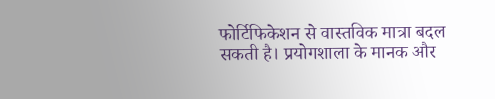फोर्टिफिकेशन से वास्तविक मात्रा बदल सकती है। प्रयोगशाला के मानक और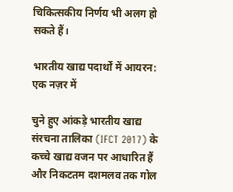चिकित्सकीय निर्णय भी अलग हो सकते हैं।

भारतीय खाद्य पदार्थों में आयरन: एक नज़र में

चुने हुए आंकड़े भारतीय खाद्य संरचना तालिका (IFCT 2017) के कच्चे खाद्य वजन पर आधारित हैं और निकटतम दशमलव तक गोल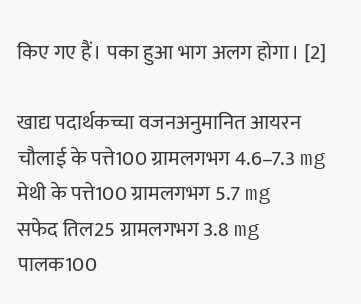किए गए हैं। पका हुआ भाग अलग होगा। [2]

खाद्य पदार्थकच्चा वजनअनुमानित आयरन
चौलाई के पत्ते100 ग्रामलगभग 4.6–7.3 mg
मेथी के पत्ते100 ग्रामलगभग 5.7 mg
सफेद तिल25 ग्रामलगभग 3.8 mg
पालक100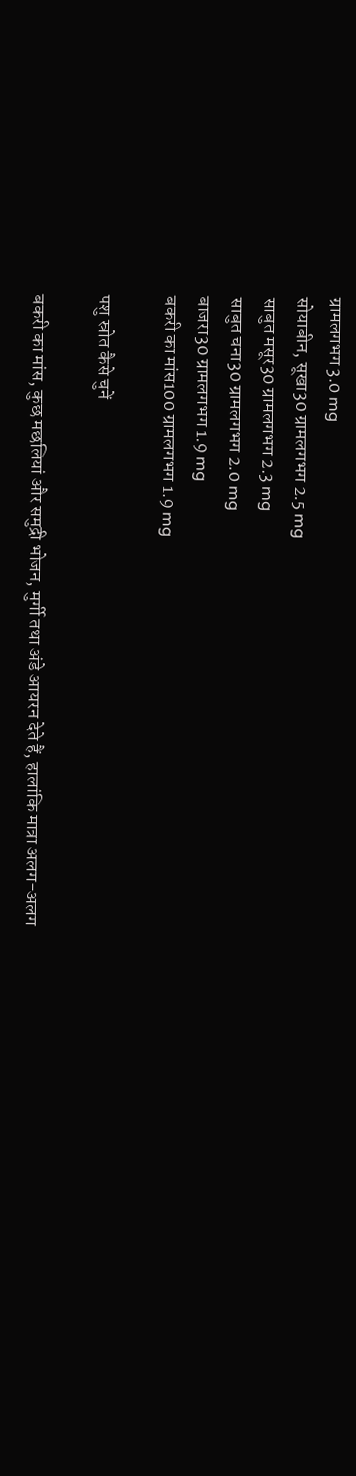ग्रामलगभग 3.0 mg
सोयाबीन, सूखा30 ग्रामलगभग 2.5 mg
साबुत मसूर30 ग्रामलगभग 2.3 mg
साबुत चना30 ग्रामलगभग 2.0 mg
बाजरा30 ग्रामलगभग 1.9 mg
बकरी का मांस100 ग्रामलगभग 1.9 mg

पशु स्रोत कैसे चुनें

बकरी का मांस, कुछ मछलियां और समुद्री भोजन, मुर्गी तथा अंडे आयरन देते हैं, हालांकि मात्रा अलग-अलग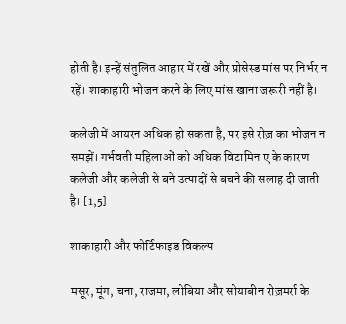होती है। इन्हें संतुलित आहार में रखें और प्रोसेस्ड मांस पर निर्भर न रहें। शाकाहारी भोजन करने के लिए मांस खाना जरूरी नहीं है।

कलेजी में आयरन अधिक हो सकता है, पर इसे रोज़ का भोजन न समझें। गर्भवती महिलाओं को अधिक विटामिन ए के कारण कलेजी और कलेजी से बने उत्पादों से बचने की सलाह दी जाती है। [1,5]

शाकाहारी और फोर्टिफाइड विकल्प

मसूर, मूंग, चना, राजमा, लोबिया और सोयाबीन रोज़मर्रा के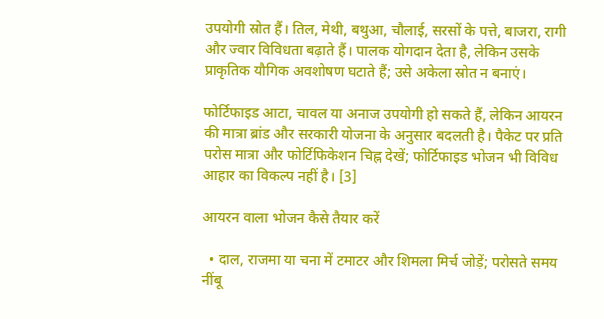उपयोगी स्रोत हैं। तिल, मेथी, बथुआ, चौलाई, सरसों के पत्ते, बाजरा, रागी और ज्वार विविधता बढ़ाते हैं। पालक योगदान देता है, लेकिन उसके प्राकृतिक यौगिक अवशोषण घटाते हैं; उसे अकेला स्रोत न बनाएं।

फोर्टिफाइड आटा, चावल या अनाज उपयोगी हो सकते हैं, लेकिन आयरन की मात्रा ब्रांड और सरकारी योजना के अनुसार बदलती है। पैकेट पर प्रति परोस मात्रा और फोर्टिफिकेशन चिह्न देखें; फोर्टिफाइड भोजन भी विविध आहार का विकल्प नहीं है। [3]

आयरन वाला भोजन कैसे तैयार करें

  • दाल, राजमा या चना में टमाटर और शिमला मिर्च जोड़ें; परोसते समय नींबू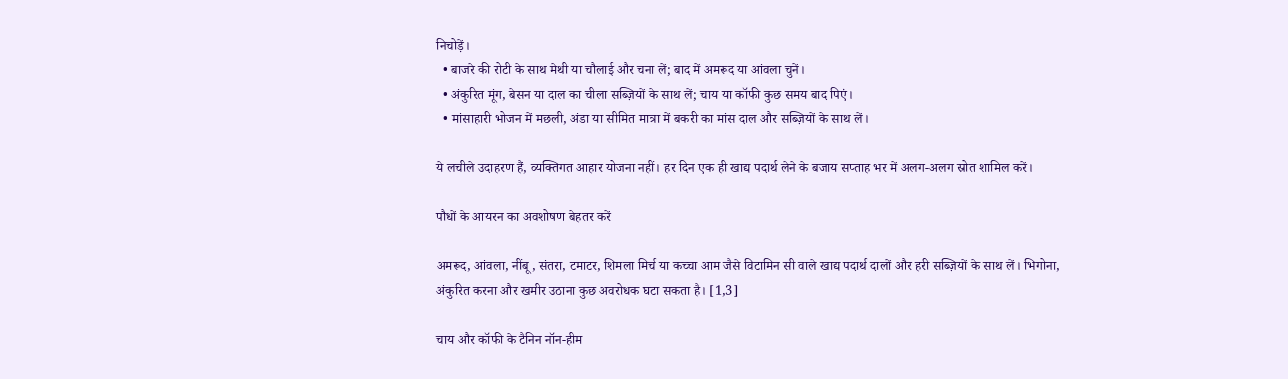निचोड़ें।
  • बाजरे की रोटी के साथ मेथी या चौलाई और चना लें; बाद में अमरूद या आंवला चुनें।
  • अंकुरित मूंग, बेसन या दाल का चीला सब्ज़ियों के साथ लें; चाय या कॉफी कुछ समय बाद पिएं।
  • मांसाहारी भोजन में मछली, अंडा या सीमित मात्रा में बकरी का मांस दाल और सब्ज़ियों के साथ लें।

ये लचीले उदाहरण हैं, व्यक्तिगत आहार योजना नहीं। हर दिन एक ही खाद्य पदार्थ लेने के बजाय सप्ताह भर में अलग-अलग स्रोत शामिल करें।

पौधों के आयरन का अवशोषण बेहतर करें

अमरूद, आंवला, नींबू, संतरा, टमाटर, शिमला मिर्च या कच्चा आम जैसे विटामिन सी वाले खाद्य पदार्थ दालों और हरी सब्ज़ियों के साथ लें। भिगोना, अंकुरित करना और खमीर उठाना कुछ अवरोधक घटा सकता है। [1,3]

चाय और कॉफी के टैनिन नॉन-हीम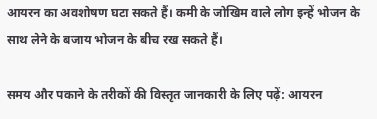आयरन का अवशोषण घटा सकते हैं। कमी के जोखिम वाले लोग इन्हें भोजन के साथ लेने के बजाय भोजन के बीच रख सकते हैं।

समय और पकाने के तरीकों की विस्तृत जानकारी के लिए पढ़ें: आयरन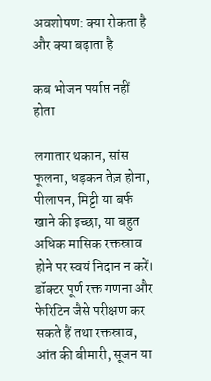अवशोषण: क्या रोकता है और क्या बढ़ाता है

कब भोजन पर्याप्त नहीं होता

लगातार थकान, सांस फूलना, धड़कन तेज़ होना, पीलापन, मिट्टी या बर्फ खाने की इच्छा, या बहुत अधिक मासिक रक्तस्राव होने पर स्वयं निदान न करें। डॉक्टर पूर्ण रक्त गणना और फेरिटिन जैसे परीक्षण कर सकते हैं तथा रक्तस्राव, आंत की बीमारी, सूजन या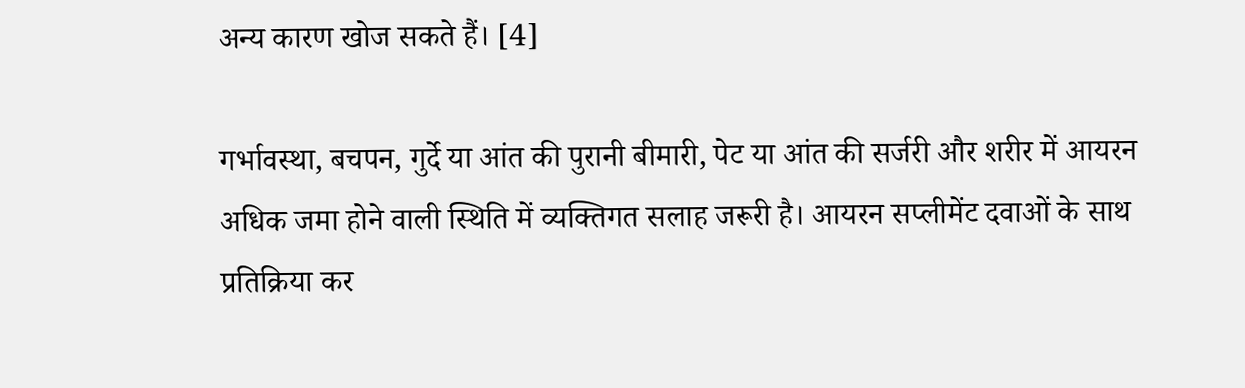अन्य कारण खोज सकते हैं। [4]

गर्भावस्था, बचपन, गुर्दे या आंत की पुरानी बीमारी, पेट या आंत की सर्जरी और शरीर में आयरन अधिक जमा होने वाली स्थिति में व्यक्तिगत सलाह जरूरी है। आयरन सप्लीमेंट दवाओं के साथ प्रतिक्रिया कर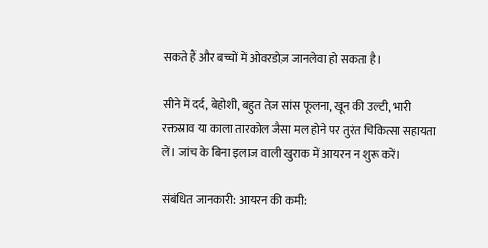सकते हैं और बच्चों में ओवरडोज़ जानलेवा हो सकता है।

सीने में दर्द, बेहोशी, बहुत तेज़ सांस फूलना, खून की उल्टी, भारी रक्तस्राव या काला तारकोल जैसा मल होने पर तुरंत चिकित्सा सहायता लें। जांच के बिना इलाज वाली खुराक में आयरन न शुरू करें।

संबंधित जानकारी: आयरन की कमी: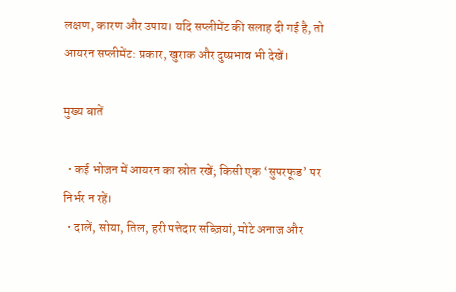लक्षण, कारण और उपाय। यदि सप्लीमेंट की सलाह दी गई है, तो आयरन सप्लीमेंट: प्रकार, खुराक और दुष्प्रभाव भी देखें।

मुख्य बातें

  • कई भोजन में आयरन का स्रोत रखें; किसी एक ‘सुपरफूड’ पर निर्भर न रहें।
  • दालें, सोया, तिल, हरी पत्तेदार सब्ज़ियां, मोटे अनाज और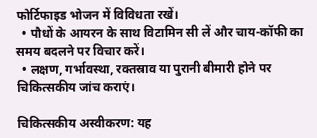फोर्टिफाइड भोजन में विविधता रखें।
  • पौधों के आयरन के साथ विटामिन सी लें और चाय-कॉफी का समय बदलने पर विचार करें।
  • लक्षण, गर्भावस्था, रक्तस्राव या पुरानी बीमारी होने पर चिकित्सकीय जांच कराएं।

चिकित्सकीय अस्वीकरण: यह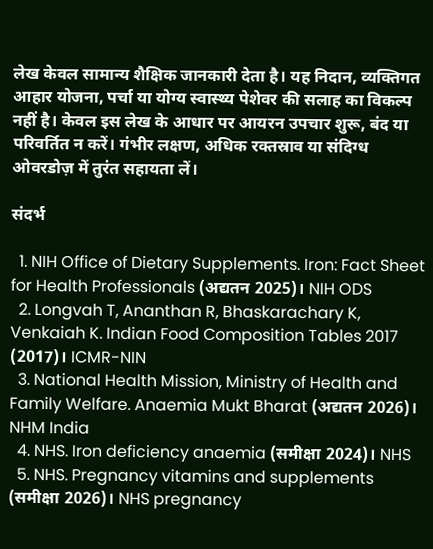लेख केवल सामान्य शैक्षिक जानकारी देता है। यह निदान, व्यक्तिगत आहार योजना, पर्चा या योग्य स्वास्थ्य पेशेवर की सलाह का विकल्प नहीं है। केवल इस लेख के आधार पर आयरन उपचार शुरू, बंद या परिवर्तित न करें। गंभीर लक्षण, अधिक रक्तस्राव या संदिग्ध ओवरडोज़ में तुरंत सहायता लें।

संदर्भ

  1. NIH Office of Dietary Supplements. Iron: Fact Sheet for Health Professionals (अद्यतन 2025)। NIH ODS
  2. Longvah T, Ananthan R, Bhaskarachary K, Venkaiah K. Indian Food Composition Tables 2017 (2017)। ICMR-NIN
  3. National Health Mission, Ministry of Health and Family Welfare. Anaemia Mukt Bharat (अद्यतन 2026)। NHM India
  4. NHS. Iron deficiency anaemia (समीक्षा 2024)। NHS
  5. NHS. Pregnancy vitamins and supplements (समीक्षा 2026)। NHS pregnancy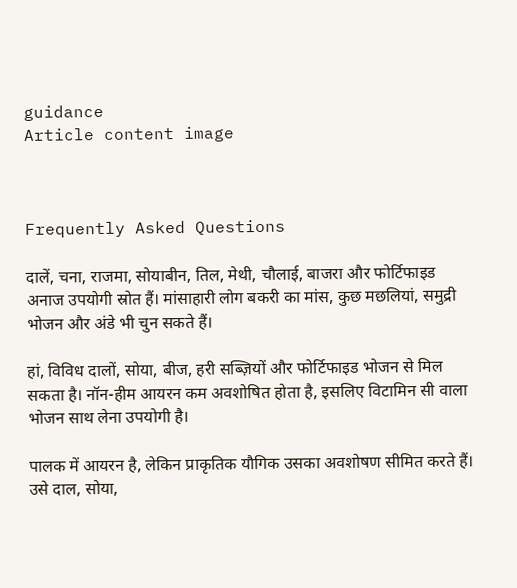guidance
Article content image



Frequently Asked Questions

दालें, चना, राजमा, सोयाबीन, तिल, मेथी, चौलाई, बाजरा और फोर्टिफाइड अनाज उपयोगी स्रोत हैं। मांसाहारी लोग बकरी का मांस, कुछ मछलियां, समुद्री भोजन और अंडे भी चुन सकते हैं।

हां, विविध दालों, सोया, बीज, हरी सब्ज़ियों और फोर्टिफाइड भोजन से मिल सकता है। नॉन-हीम आयरन कम अवशोषित होता है, इसलिए विटामिन सी वाला भोजन साथ लेना उपयोगी है।

पालक में आयरन है, लेकिन प्राकृतिक यौगिक उसका अवशोषण सीमित करते हैं। उसे दाल, सोया,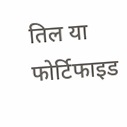तिल या फोर्टिफाइड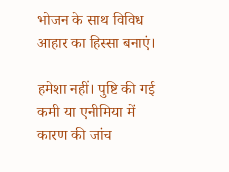भोजन के साथ विविध आहार का हिस्सा बनाएं।

हमेशा नहीं। पुष्टि की गई कमी या एनीमिया में कारण की जांच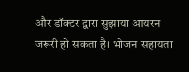और डॉक्टर द्वारा सुझाया आयरन जरूरी हो सकता है। भोजन सहायता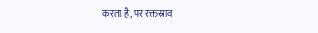करता है, पर रक्तस्राव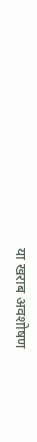या खराब अवशोषण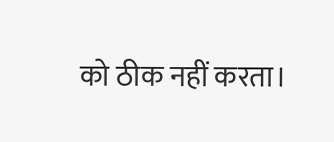को ठीक नहीं करता।